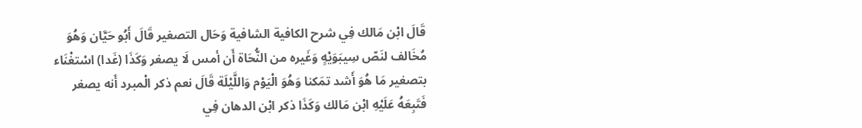قَالَ ابْن مَالك فِي شرح الكافية الشافية وَحَال التصغير قَالَ أَبُو حَيَّان وَهُوَ مُخَالف لنَصّ سِيبَوَيْهٍ وَغَيره من النُّحَاة أَن أمس لَا يصغر وَكَذَا (غَدا) اسْتغْنَاء بتصغير مَا هُوَ أَشد تمَكنا وَهُوَ الْيَوْم وَاللَّيْلَة قَالَ نعم ذكر الْمبرد أَنه يصغر فَتَبِعَهُ عَلَيْهِ ابْن مَالك وَكَذَا ذكر ابْن الدهان فِي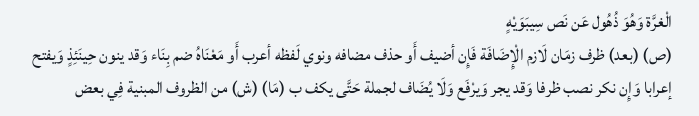الْغرَّة وَهُوَ ذُهُول عَن نَص سِيبَوَيْهٍ
(ص) (بعد) ظرف زمَان لَازم الْإِضَافَة فَإِن أضيف أَو حذف مضافه ونوي لَفظه أعرب أَو مَعْنَاهُ ضم بِنَاء وَقد ينون حِينَئِذٍ وَيفتح إعرابا وَإِن نكر نصب ظرفا وَقد يجر وَيرْفَع وَلَا يُضَاف لجملة حَتَّى يكف ب (مَا) (ش) من الظروف المبنية فِي بعض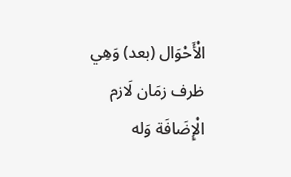الْأَحْوَال (بعد) وَهِي ظرف زمَان لَازم الْإِضَافَة وَله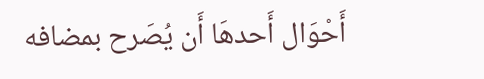أَحْوَال أَحدهَا أَن يُصَرح بمضافه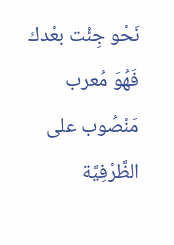نَحْو جِئْت بعْدك فَهُوَ مُعرب مَنْصُوب على الظَّرْفِيَّة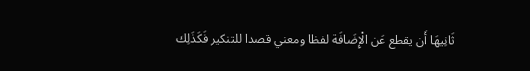ثَانِيهَا أَن يقطع عَن الْإِضَافَة لفظا ومعني قصدا للتنكير فَكَذَلِك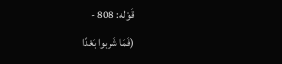قَوْله: 808 -
(فَمَا شَربوا بَعْدًا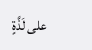على لَذَّةٍ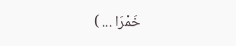خَمْرَا ... )